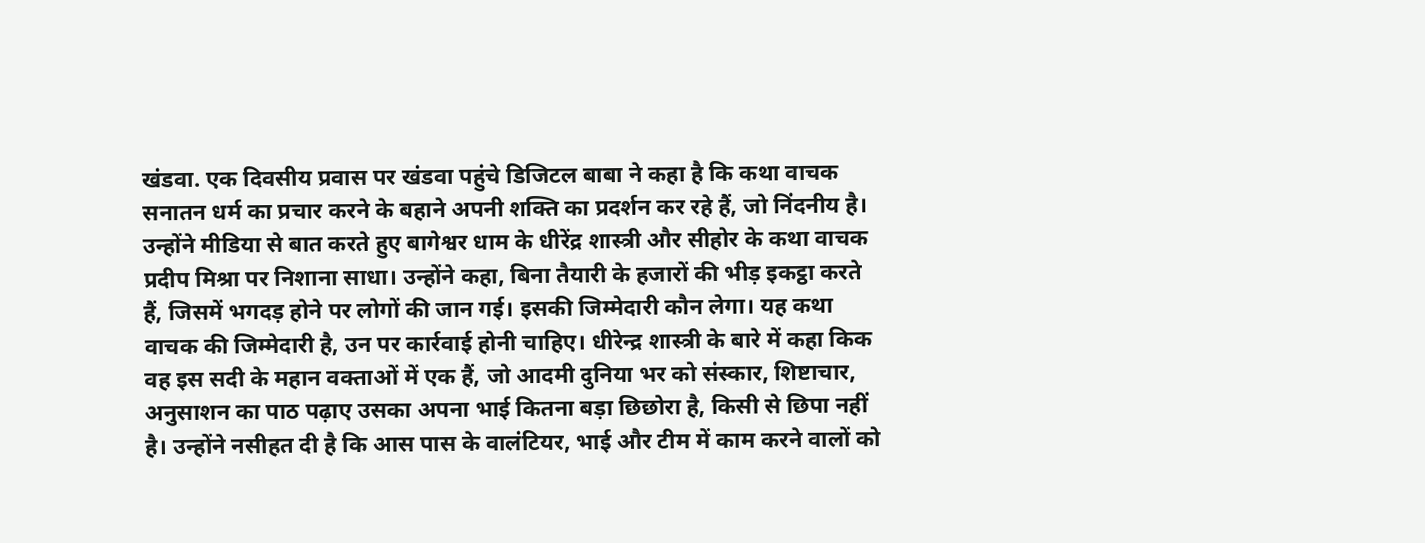खंडवा. एक दिवसीय प्रवास पर खंडवा पहुंचे डिजिटल बाबा ने कहा है कि कथा वाचक सनातन धर्म का प्रचार करने के बहाने अपनी शक्ति का प्रदर्शन कर रहे हैं, जो निंदनीय है। उन्होंने मीडिया से बात करते हुए बागेश्वर धाम के धीरेंद्र शास्त्री और सीहोर के कथा वाचक प्रदीप मिश्रा पर निशाना साधा। उन्होंने कहा, बिना तैयारी के हजारों की भीड़ इकट्ठा करते हैं, जिसमें भगदड़ होने पर लोगों की जान गई। इसकी जिम्मेदारी कौन लेगा। यह कथा वाचक की जिम्मेदारी है, उन पर कार्रवाई होनी चाहिए। धीरेन्द्र शास्त्री के बारे में कहा किक वह इस सदी के महान वक्ताओं में एक हैं, जो आदमी दुनिया भर को संस्कार, शिष्टाचार, अनुसाशन का पाठ पढ़ाए उसका अपना भाई कितना बड़ा छिछोरा है, किसी से छिपा नहीं है। उन्होंने नसीहत दी है कि आस पास के वालंटियर, भाई और टीम में काम करने वालों को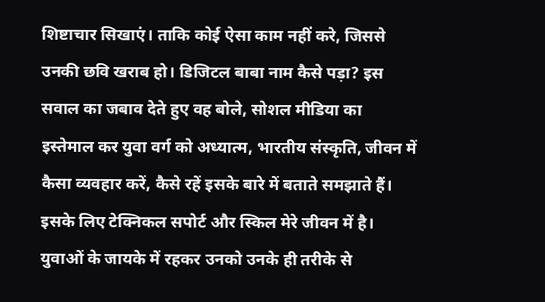शिष्टाचार सिखाएं। ताकि कोई ऐसा काम नहीं करे, जिससे उनकी छवि खराब हो। डिजिटल बाबा नाम कैसे पड़ा? इस सवाल का जबाव देते हुए वह बोले, सोशल मीडिया का इस्तेमाल कर युवा वर्ग को अध्यात्म, भारतीय संस्कृति, जीवन में कैसा व्यवहार करें, कैसे रहें इसके बारे में बताते समझाते हैं। इसके लिए टेक्निकल सपोर्ट और स्किल मेरे जीवन में है। युवाओं के जायके में रहकर उनको उनके ही तरीके से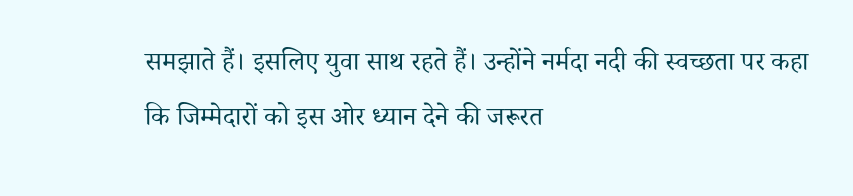समझाते हैं। इसलिए युवा साथ रहते हैं। उन्होंने नर्मदा नदी की स्वच्छता पर कहा कि जिम्मेदारों को इस ओर ध्यान देने की जरूरत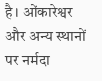है। ओंकारेश्वर और अन्य स्थानों पर नर्मदा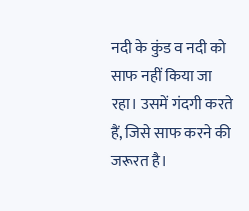नदी के कुंड व नदी को साफ नहीं किया जा रहा। उसमें गंदगी करते हैं, जिसे साफ करने की जरूरत है।